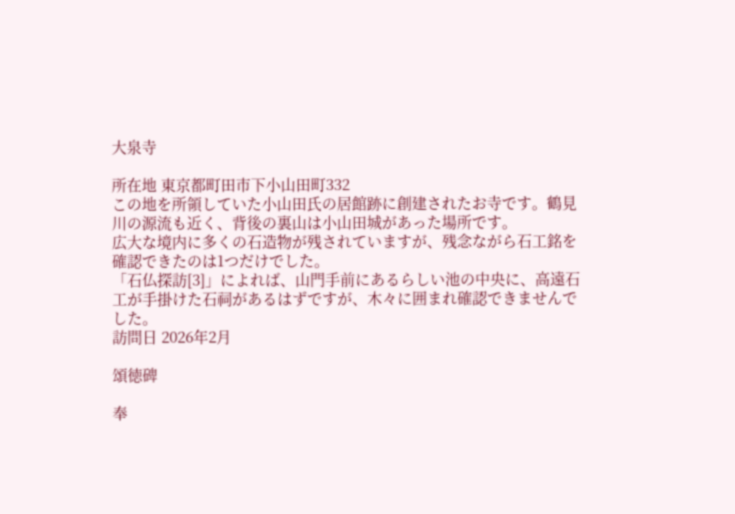大泉寺

所在地 東京都町田市下小山田町332
この地を所領していた小山田氏の居館跡に創建されたお寺です。鶴見川の源流も近く、背後の裏山は小山田城があった場所です。
広大な境内に多くの石造物が残されていますが、残念ながら石工銘を確認できたのは1つだけでした。
「石仏探訪[3]」によれば、山門手前にあるらしい池の中央に、高遠石工が手掛けた石祠があるはずですが、木々に囲まれ確認できませんでした。
訪問日 2026年2月

頌徳碑

奉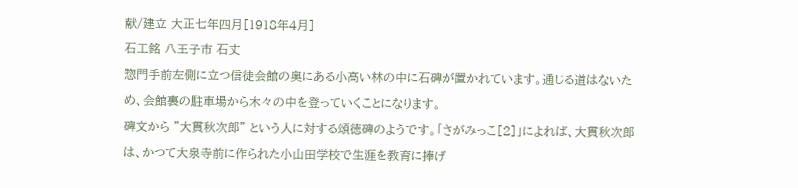献/建立 大正七年四月[1918年4月]
石工銘 八王子市 石丈
惣門手前左側に立つ信徒会館の奥にある小高い林の中に石碑が置かれています。通じる道はないため、会館裏の駐車場から木々の中を登っていくことになります。
碑文から "大貫秋次郎" という人に対する頌徳碑のようです。「さがみっこ[2]」によれば、大貫秋次郎は、かつて大泉寺前に作られた小山田学校で生涯を教育に捧げ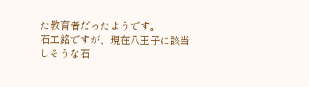た教育者だったようです。
石工銘ですが、現在八王子に該当しそうな石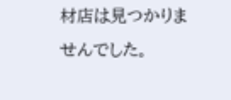材店は見つかりませんでした。